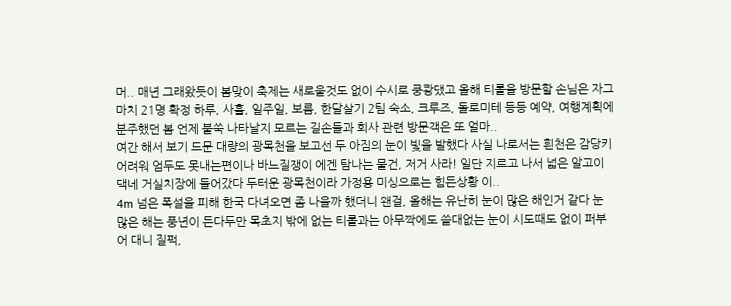머.. 매년 그래왔듯이 봄맞이 축제는 새로울것도 없이 수시로 쿵쾅댔고 올해 티롤을 방문할 손님은 자그마치 21명 확정 하루, 사흘, 일주일, 보름, 한달살기 2팀 숙소, 크루즈, 돌로미테 등등 예약, 여행계획에 분주했던 봄 언제 불쑥 나타날지 모르는 길손들과 회사 관련 방문객은 또 얼마..
여간 해서 보기 드문 대량의 광목천을 보고선 두 아짐의 눈이 빛을 발했다 사실 나로서는 흰천은 감당키 어려워 엄두도 못내는편이나 바느질쟁이 에겐 탐나는 물건, 저거 사라! 일단 지르고 나서 넓은 알고이댁네 거실치장에 들어갔다 두터운 광목천이라 가정용 미싱으로는 힘든상황 이..
4m 넘은 폭설을 피해 한국 다녀오면 좀 나을까 했더니 왠걸, 올해는 유난히 눈이 많은 해인거 같다 눈 많은 해는 풍년이 든다두만 목초지 밖에 없는 티롤과는 아무짝에도 쓸대없는 눈이 시도때도 없이 퍼부어 대니 질퍽,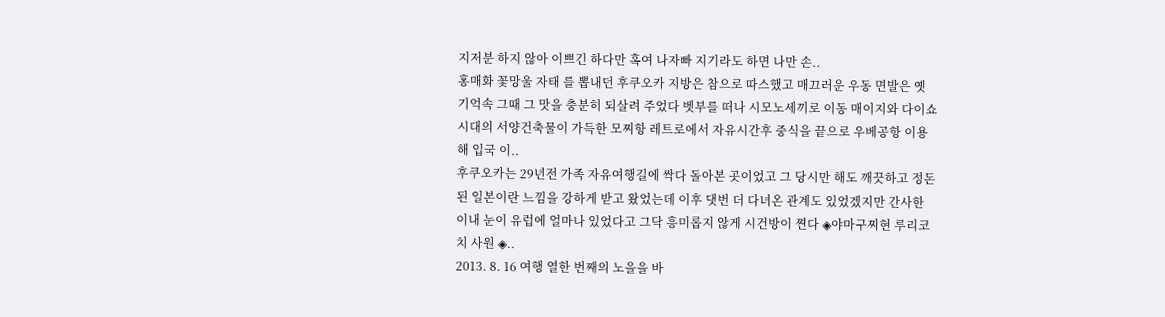지저분 하지 않아 이쁘긴 하다만 혹여 나자빠 지기라도 하면 나만 손..
홍매화 꽃망울 자태 를 뽑내던 후쿠오카 지방은 참으로 따스했고 매끄러운 우동 면발은 옛 기억속 그때 그 맛을 충분히 되살려 주었다 벳부를 떠나 시모노세끼로 이동 매이지와 다이쇼 시대의 서양건축물이 가득한 모찌항 레트로에서 자유시간후 중식을 끝으로 우베공항 이용해 입국 이..
후쿠오카는 29년전 가족 자유여행길에 싹다 돌아본 곳이었고 그 당시만 해도 깨끗하고 정돈된 일본이란 느낌을 강하게 받고 왔었는데 이후 댓번 더 다녀온 관계도 있었겠지만 간사한 이내 눈이 유럽에 얼마나 있었다고 그닥 흥미롭지 않게 시건방이 쪈다 ◈야마구찌현 루리코치 사원 ◈..
2013. 8. 16 여행 열한 번째의 노을을 바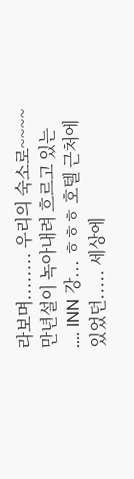라보며........ 우리의 숙소로~~~~ 만년설이 녹아내려 흐르고 있는 .... INN 강... ㅎㅎㅎ 호텔 근처에 있었던..... 세상에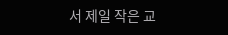서 제일 작은 교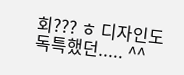회??? ㅎ 디자인도 독특했던..... ^^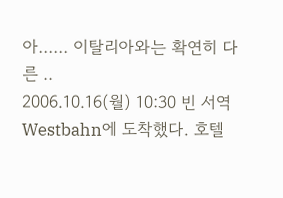아...... 이탈리아와는 확연히 다른 ..
2006.10.16(월) 10:30 빈 서역Westbahn에 도착했다. 호텔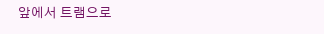앞에서 트램으로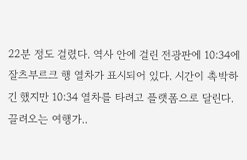22분 정도 걸렸다. 역사 안에 걸린 전광판에 10:34에 잘츠부르크 행 열차가 표시되어 있다. 시간이 촉박하긴 했지만 10:34 열차를 타려고 플랫폼으로 달린다. 끌려오는 여행가..